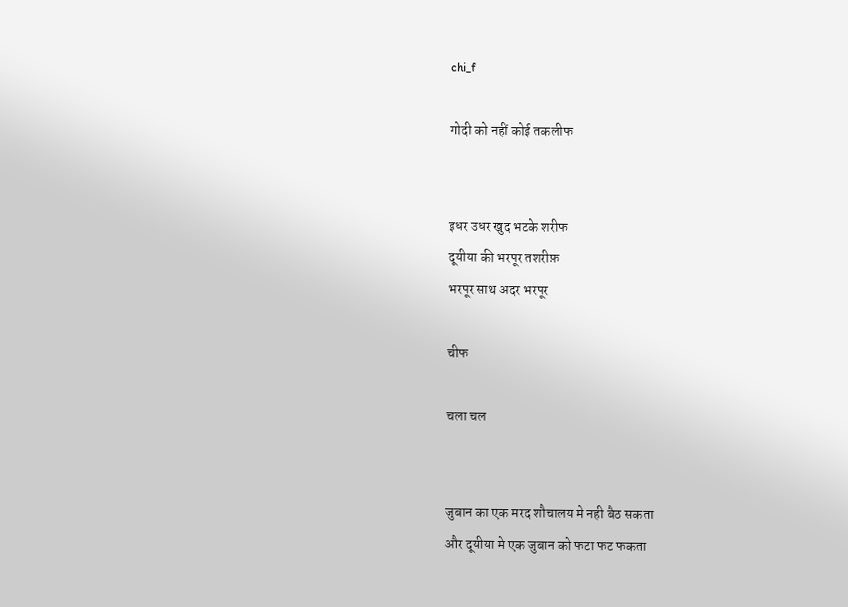chi_f

गोदी को नहीं कोई तकलीफ


इधर उधर खुद भटके शरीफ
दूयीया की भरपूर तशरीफ़
भरपूर साथ अदर भरपूर

चीफ

चला चल


जुबान का एक मरद शौचालय मे नही बैठ सकता
और दूयीया मे एक जुबान को फटा फट फकता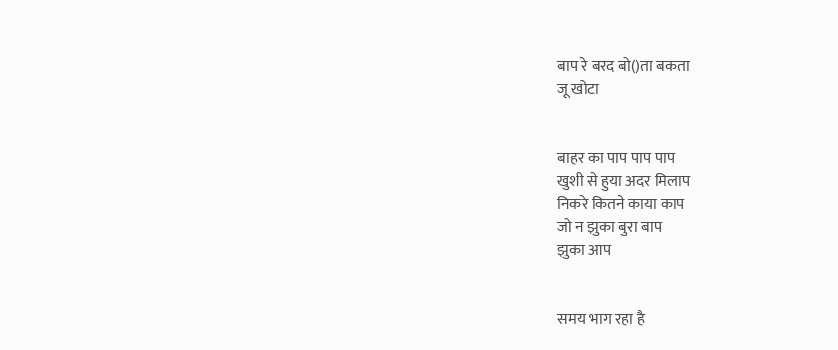बाप रे बरद बो()ता बकता
जू खोटा


बाहर का पाप पाप पाप
खुशी से हुया अदर मिलाप
निकरे कितने काया काप
जो न झुका बुरा बाप
झुका आप


समय भाग रहा है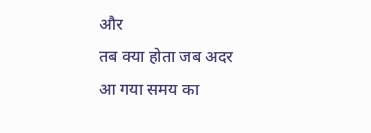और
तब क्या होता जब अदर
आ गया समय का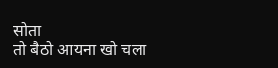सोता
तो बैठो आयना खो चला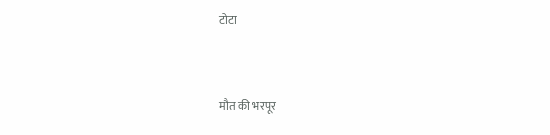टोटा


मौत की भरपूर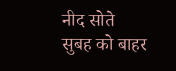नीद सोते
सुबह को बाहर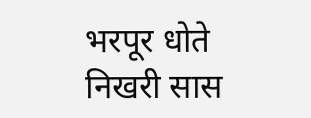भरपूर धोते
निखरी सास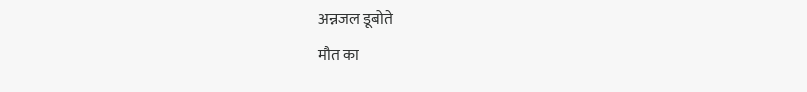अन्नजल डूबोते
मौत का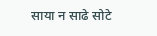साया न साढे सोटे